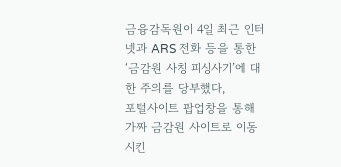금융감독원이 4일 최근 인터넷과 ARS 전화 등을 통한 ‘금감원 사칭 피싱사기’에 대한 주의를 당부했다,
포털사이트 팝업창을 통해 가짜 금감원 사이트로 이동시킨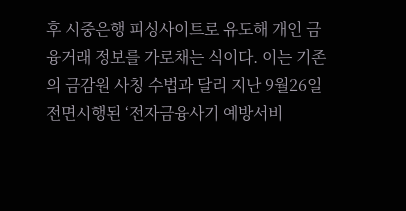후 시중은행 피싱사이트로 유도해 개인 금융거래 정보를 가로채는 식이다. 이는 기존의 금감원 사칭 수법과 달리 지난 9월26일 전면시행된 ‘전자금융사기 예방서비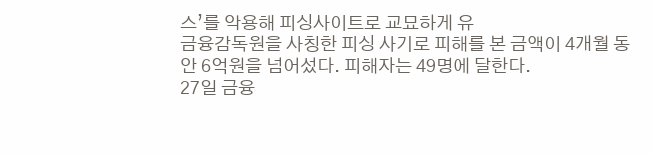스’를 악용해 피싱사이트로 교묘하게 유
금융감독원을 사칭한 피싱 사기로 피해를 본 금액이 4개월 동안 6억원을 넘어섰다. 피해자는 49명에 달한다.
27일 금융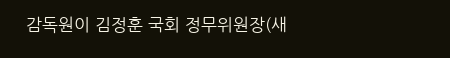감독원이 김정훈 국회 정무위원장(새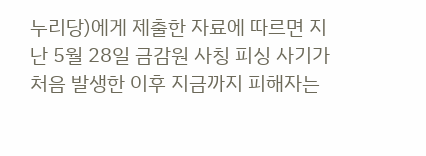누리당)에게 제출한 자료에 따르면 지난 5월 28일 금감원 사칭 피싱 사기가 처음 발생한 이후 지금까지 피해자는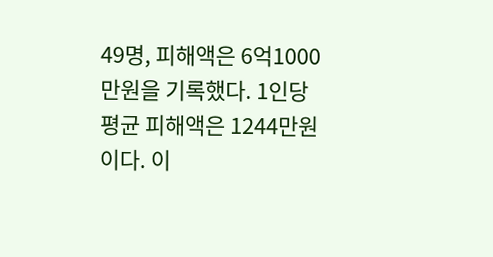49명, 피해액은 6억1000만원을 기록했다. 1인당 평균 피해액은 1244만원이다. 이